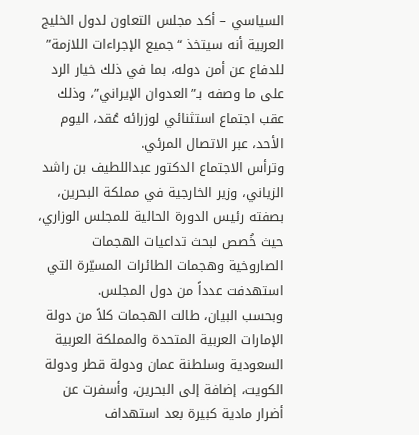السياسي – أكد مجلس التعاون لدول الخليج العربية أنه سيتخذ “جميع الإجراءات اللازمة” للدفاع عن أمن دوله، بما في ذلك خيار الرد على ما وصفه بـ”العدوان الإيراني”، وذلك عقب اجتماع استثنائي لوزرائه عُقد، اليوم الأحد، عبر الاتصال المرئي.
وترأس الاجتماع الدكتور عبداللطيف بن راشد الزياني، وزير الخارجية في مملكة البحرين، بصفته رئيس الدورة الحالية للمجلس الوزاري، حيث خُصص لبحث تداعيات الهجمات الصاروخية وهجمات الطائرات المسيّرة التي استهدفت عدداً من دول المجلس.
وبحسب البيان، طالت الهجمات كلاً من دولة الإمارات العربية المتحدة والمملكة العربية السعودية وسلطنة عمان ودولة قطر ودولة الكويت، إضافة إلى البحرين، وأسفرت عن أضرار مادية كبيرة بعد استهداف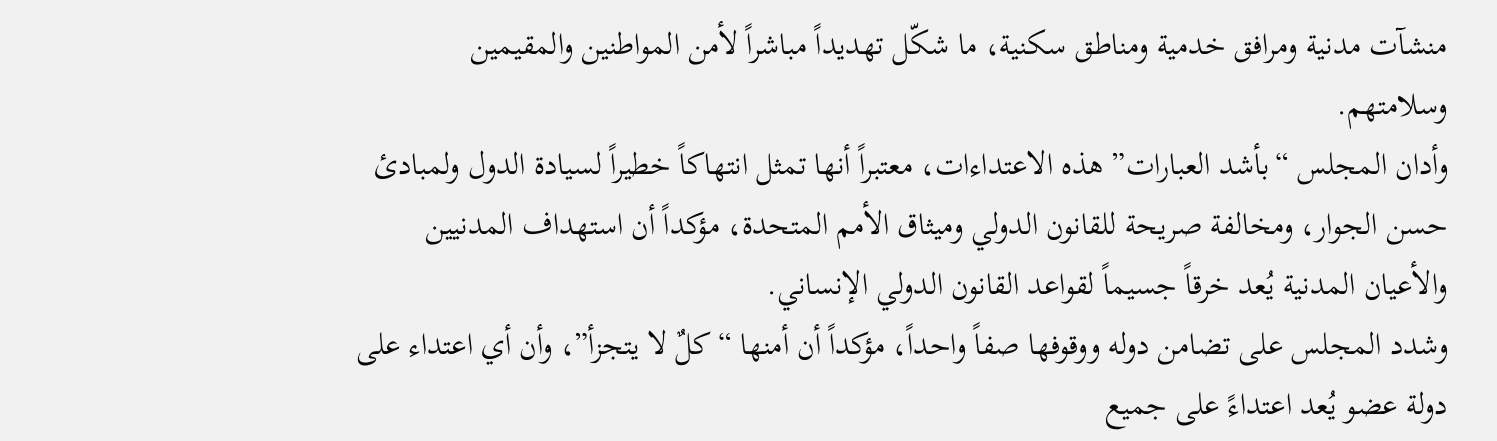منشآت مدنية ومرافق خدمية ومناطق سكنية، ما شكّل تهديداً مباشراً لأمن المواطنين والمقيمين وسلامتهم.
وأدان المجلس “بأشد العبارات” هذه الاعتداءات، معتبراً أنها تمثل انتهاكاً خطيراً لسيادة الدول ولمبادئ حسن الجوار، ومخالفة صريحة للقانون الدولي وميثاق الأمم المتحدة، مؤكداً أن استهداف المدنيين والأعيان المدنية يُعد خرقاً جسيماً لقواعد القانون الدولي الإنساني.
وشدد المجلس على تضامن دوله ووقوفها صفاً واحداً، مؤكداً أن أمنها “كلٌ لا يتجزأ”، وأن أي اعتداء على دولة عضو يُعد اعتداءً على جميع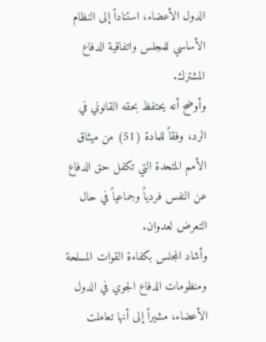الدول الأعضاء، استناداً إلى النظام الأساسي للمجلس واتفاقية الدفاع المشترك.
وأوضح أنه يحتفظ بحقه القانوني في الرد، وفقاً للمادة (51) من ميثاق الأمم المتحدة التي تكفل حق الدفاع عن النفس فردياً وجماعياً في حال التعرض لعدوان.
وأشاد المجلس بكفاءة القوات المسلحة ومنظومات الدفاع الجوي في الدول الأعضاء، مشيراً إلى أنها تعاملت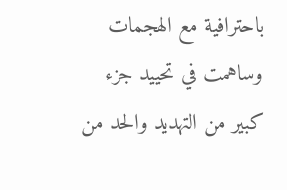باحترافية مع الهجمات وساهمت في تحييد جزء كبير من التهديد والحد من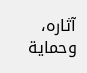آثاره، وحماية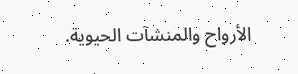الأرواح والمنشآت الحيوية.